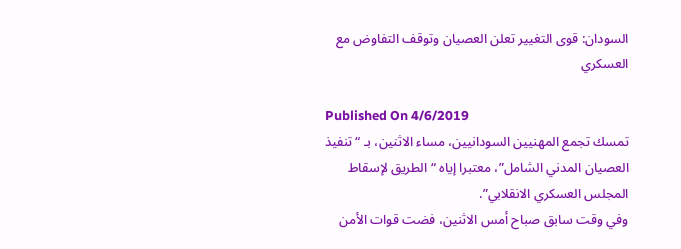السودان: قوى التغيير تعلن العصيان وتوقف التفاوض مع العسكري

Published On 4/6/2019
تمسك تجمع المهنيين السودانيين، مساء الاثنين، بـ “تنفيذ العصيان المدني الشامل”، معتبرا إياه “الطريق لإسقاط المجلس العسكري الانقلابي”.
وفي وقت سابق صباح أمس الاثنين، فضت قوات الأمن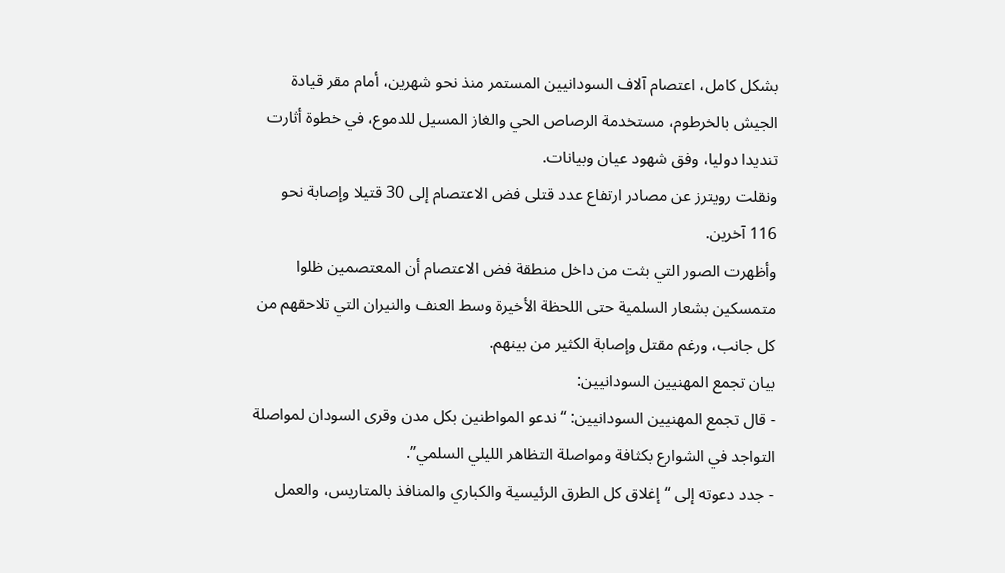بشكل كامل، اعتصام آلاف السودانيين المستمر منذ نحو شهرين، أمام مقر قيادة الجيش بالخرطوم، مستخدمة الرصاص الحي والغاز المسيل للدموع، في خطوة أثارت تنديدا دوليا، وفق شهود عيان وبيانات.
ونقلت رويترز عن مصادر ارتفاع عدد قتلى فض الاعتصام إلى 30 قتيلا وإصابة نحو 116 آخرين.
وأظهرت الصور التي بثت من داخل منطقة فض الاعتصام أن المعتصمين ظلوا متمسكين بشعار السلمية حتى اللحظة الأخيرة وسط العنف والنيران التي تلاحقهم من كل جانب، ورغم مقتل وإصابة الكثير من بينهم.
بيان تجمع المهنيين السودانيين:
- قال تجمع المهنيين السودانيين: “ندعو المواطنين بكل مدن وقرى السودان لمواصلة التواجد في الشوارع بكثافة ومواصلة التظاهر الليلي السلمي”.
- جدد دعوته إلى “إغلاق كل الطرق الرئيسية والكباري والمنافذ بالمتاريس، والعمل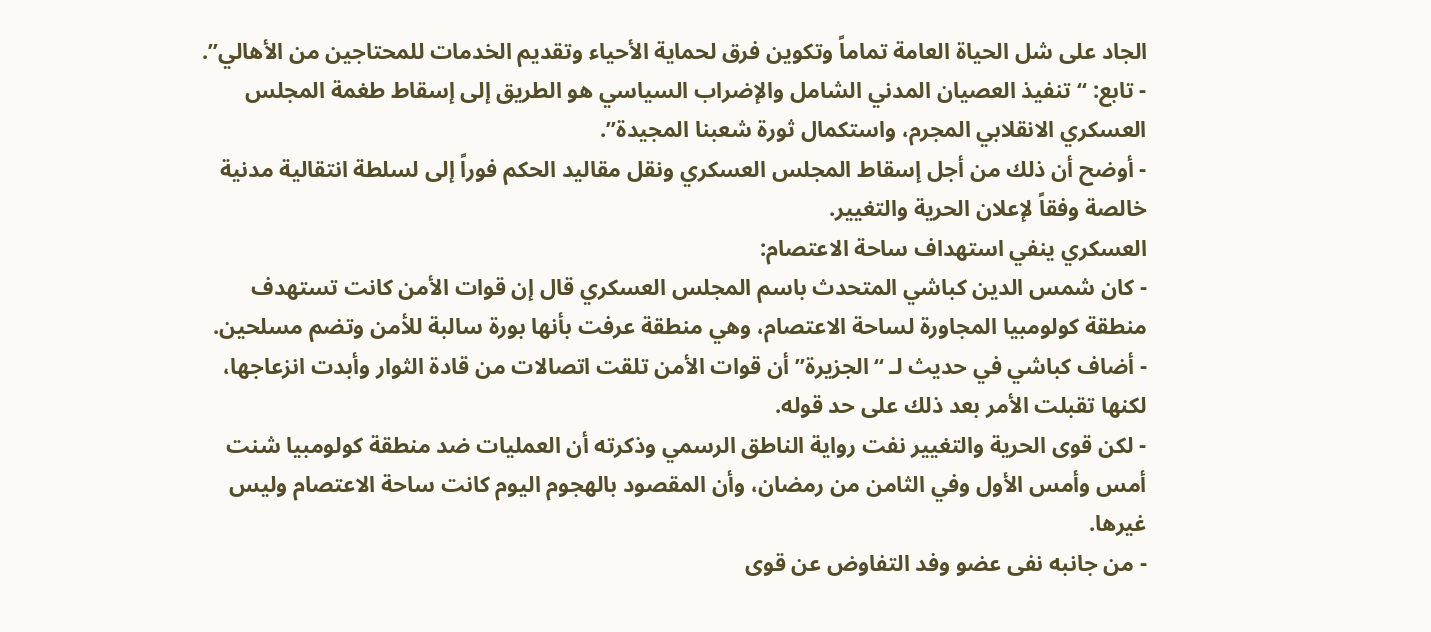الجاد على شل الحياة العامة تماماً وتكوين فرق لحماية الأحياء وتقديم الخدمات للمحتاجين من الأهالي”.
- تابع: “تنفيذ العصيان المدني الشامل والإضراب السياسي هو الطريق إلى إسقاط طغمة المجلس العسكري الانقلابي المجرم، واستكمال ثورة شعبنا المجيدة”.
- أوضح أن ذلك من أجل إسقاط المجلس العسكري ونقل مقاليد الحكم فوراً إلى لسلطة انتقالية مدنية خالصة وفقاً لإعلان الحرية والتغيير.
العسكري ينفي استهداف ساحة الاعتصام:
- كان شمس الدين كباشي المتحدث باسم المجلس العسكري قال إن قوات الأمن كانت تستهدف منطقة كولومبيا المجاورة لساحة الاعتصام، وهي منطقة عرفت بأنها بورة سالبة للأمن وتضم مسلحين.
- أضاف كباشي في حديث لـ “الجزيرة” أن قوات الأمن تلقت اتصالات من قادة الثوار وأبدت انزعاجها، لكنها تقبلت الأمر بعد ذلك على حد قوله.
- لكن قوى الحرية والتغيير نفت رواية الناطق الرسمي وذكرته أن العمليات ضد منطقة كولومبيا شنت أمس وأمس الأول وفي الثامن من رمضان، وأن المقصود بالهجوم اليوم كانت ساحة الاعتصام وليس غيرها.
- من جانبه نفى عضو وفد التفاوض عن قوى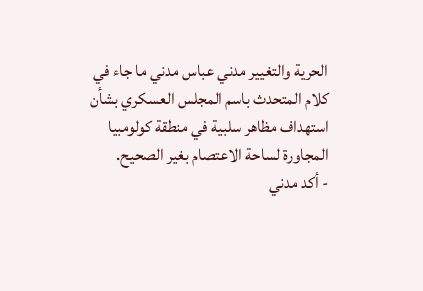الحرية والتغيير مدني عباس مدني ما جاء في كلام المتحدث باسم المجلس العسكري بشأن استهداف مظاهر سلبية في منطقة كولومبيا المجاورة لساحة الاعتصام بغير الصحيح.
- أكد مدني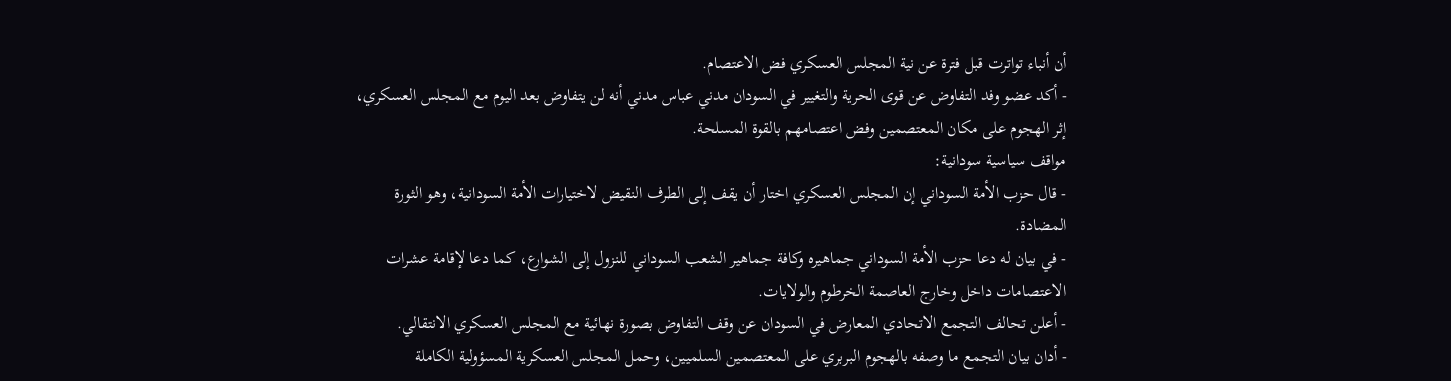أن أنباء تواترت قبل فترة عن نية المجلس العسكري فض الاعتصام.
- أكد عضو وفد التفاوض عن قوى الحرية والتغيير في السودان مدني عباس مدني أنه لن يتفاوض بعد اليوم مع المجلس العسكري، إثر الهجوم على مكان المعتصمين وفض اعتصامهم بالقوة المسلحة.
مواقف سياسية سودانية:
- قال حزب الأمة السوداني إن المجلس العسكري اختار أن يقف إلى الطرف النقيض لاختيارات الأمة السودانية، وهو الثورة المضادة.
- في بيان له دعا حزب الأمة السوداني جماهيره وكافة جماهير الشعب السوداني للنزول إلى الشوارع، كما دعا لإقامة عشرات الاعتصامات داخل وخارج العاصمة الخرطوم والولايات.
- أعلن تحالف التجمع الاتحادي المعارض في السودان عن وقف التفاوض بصورة نهائية مع المجلس العسكري الانتقالي.
- أدان بيان التجمع ما وصفه بالهجوم البربري على المعتصمين السلميين، وحمل المجلس العسكرية المسؤولية الكاملة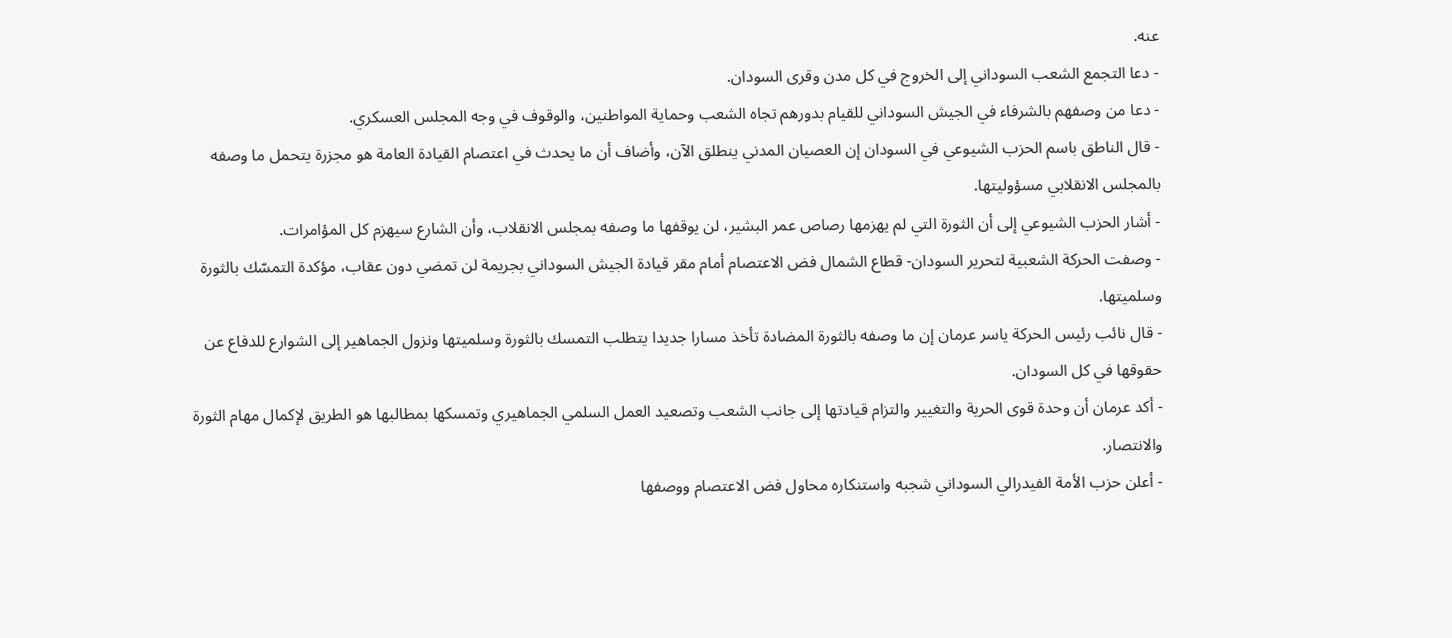عنه.
- دعا التجمع الشعب السوداني إلى الخروج في كل مدن وقرى السودان.
- دعا من وصفهم بالشرفاء في الجيش السوداني للقيام بدورهم تجاه الشعب وحماية المواطنين، والوقوف في وجه المجلس العسكري.
- قال الناطق باسم الحزب الشيوعي في السودان إن العصيان المدني ينطلق الآن، وأضاف أن ما يحدث في اعتصام القيادة العامة هو مجزرة يتحمل ما وصفه بالمجلس الانقلابي مسؤوليتها.
- أشار الحزب الشيوعي إلى أن الثورة التي لم يهزمها رصاص عمر البشير، لن يوقفها ما وصفه بمجلس الانقلاب، وأن الشارع سيهزم كل المؤامرات.
- وصفت الحركة الشعبية لتحرير السودان- قطاع الشمال فض الاعتصام أمام مقر قيادة الجيش السوداني بجريمة لن تمضي دون عقاب، مؤكدة التمسّك بالثورة وسلميتها.
- قال نائب رئيس الحركة ياسر عرمان إن ما وصفه بالثورة المضادة تأخذ مسارا جديدا يتطلب التمسك بالثورة وسلميتها ونزول الجماهير إلى الشوارع للدفاع عن حقوقها في كل السودان.
- أكد عرمان أن وحدة قوى الحرية والتغيير والتزام قيادتها إلى جانب الشعب وتصعيد العمل السلمي الجماهيري وتمسكها بمطالبها هو الطريق لإكمال مهام الثورة والانتصار.
- أعلن حزب الأمة الفيدرالي السوداني شجبه واستنكاره محاول فض الاعتصام ووصفها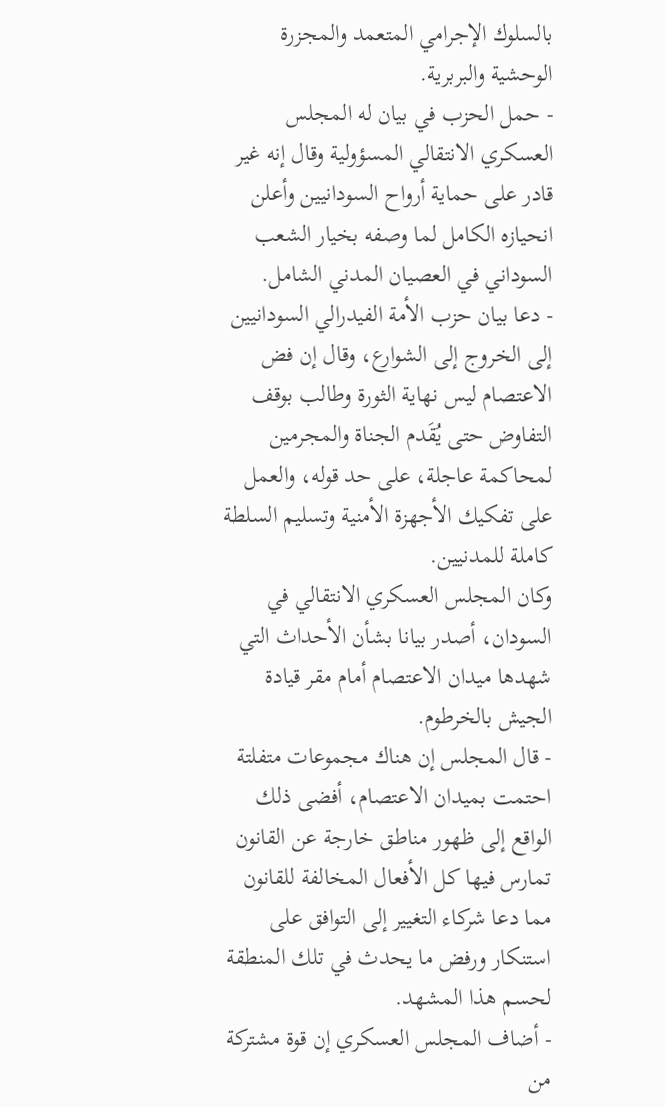بالسلوك الإجرامي المتعمد والمجزرة الوحشية والبربرية.
- حمل الحزب في بيان له المجلس العسكري الانتقالي المسؤولية وقال إنه غير قادر على حماية أرواح السودانيين وأعلن انحيازه الكامل لما وصفه بخيار الشعب السوداني في العصيان المدني الشامل.
- دعا بيان حزب الأمة الفيدرالي السودانيين إلى الخروج إلى الشوارع، وقال إن فض الاعتصام ليس نهاية الثورة وطالب بوقف التفاوض حتى يُقَدم الجناة والمجرمين لمحاكمة عاجلة، على حد قوله، والعمل على تفكيك الأجهزة الأمنية وتسليم السلطة كاملة للمدنيين.
وكان المجلس العسكري الانتقالي في السودان، أصدر بيانا بشأن الأحداث التي شهدها ميدان الاعتصام أمام مقر قيادة الجيش بالخرطوم.
- قال المجلس إن هناك مجموعات متفلتة احتمت بميدان الاعتصام، أفضى ذلك الواقع إلى ظهور مناطق خارجة عن القانون تمارس فيها كل الأفعال المخالفة للقانون مما دعا شركاء التغيير إلى التوافق على استنكار ورفض ما يحدث في تلك المنطقة لحسم هذا المشهد.
- أضاف المجلس العسكري إن قوة مشتركة من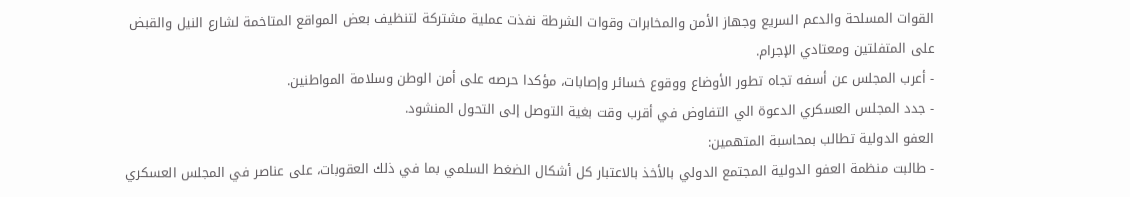القوات المسلحة والدعم السريع وجهاز الأمن والمخابرات وقوات الشرطة نفذت عملية مشتركة لتنظيف بعض المواقع المتاخمة لشارع النيل والقبض على المتفلتين ومعتادي الإجرام.
- أعرب المجلس عن أسفه تجاه تطور الأوضاع ووقوع خسائر وإصابات، مؤكدا حرصه على أمن الوطن وسلامة المواطنين.
- جدد المجلس العسكري الدعوة الي التفاوض في أقرب وقت بغية التوصل إلى التحول المنشود.
العفو الدولية تطالب بمحاسبة المتهمين:
- طالبت منظمة العفو الدولية المجتمع الدولي بالأخذ بالاعتبار كل أشكال الضغط السلمي بما في ذلك العقوبات، على عناصر في المجلس العسكري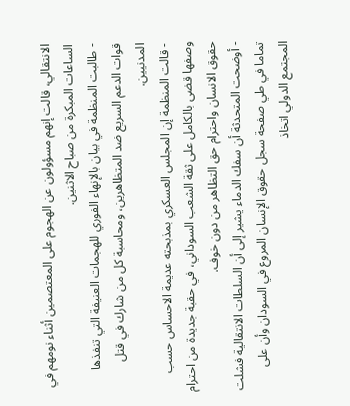الانتقالي، قالت إنهم مسؤولون عن الهجوم على المعتصمين أثناء نومهم في الساعات المبكرة من صباح الاثنين.
- طالبت المنظمة في بيان بالإنهاء الفوري للهجمات العنيفة التي تنفذها قوات الدعم السريع ضد المتظاهرين، ومحاسبة كل من شارك في قتل المدنيين.
- قالت المنظمة إن المجلس العسكري بمذبحته عديمة الاحساس حسب وصفها قضى بالكامل على ثقة الشعب السوداني، في حقبة جديدة من احترام حقوق الانسان واحترام حق التظاهر من دون خوف.
- أوضحت المتحدثة أن سفك الدماء يشير إلى أن السلطات الانتقالية فشلت تماما في طي صفحة سجل حقوق الإنسان المروع في السودان وأن على المجتمع الدولي اتخاذ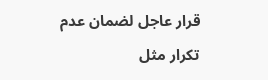قرار عاجل لضمان عدم تكرار مثل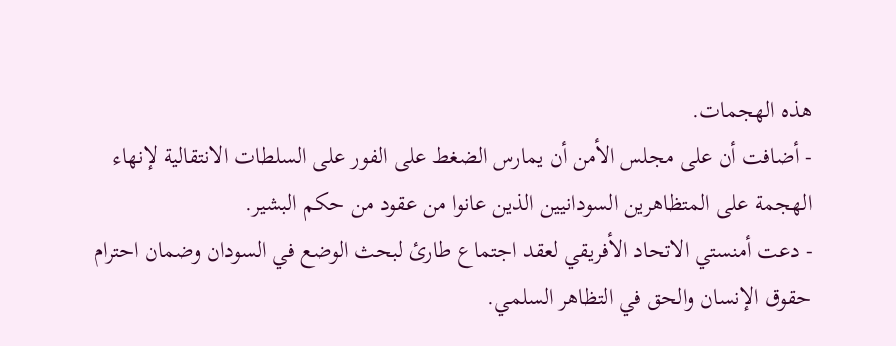هذه الهجمات.
- أضافت أن على مجلس الأمن أن يمارس الضغط على الفور على السلطات الانتقالية لإنهاء الهجمة على المتظاهرين السودانيين الذين عانوا من عقود من حكم البشير.
- دعت أمنستي الاتحاد الأفريقي لعقد اجتماع طارئ لبحث الوضع في السودان وضمان احترام حقوق الإنسان والحق في التظاهر السلمي.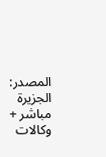المصدر: الجزيرة مباشر + وكالات